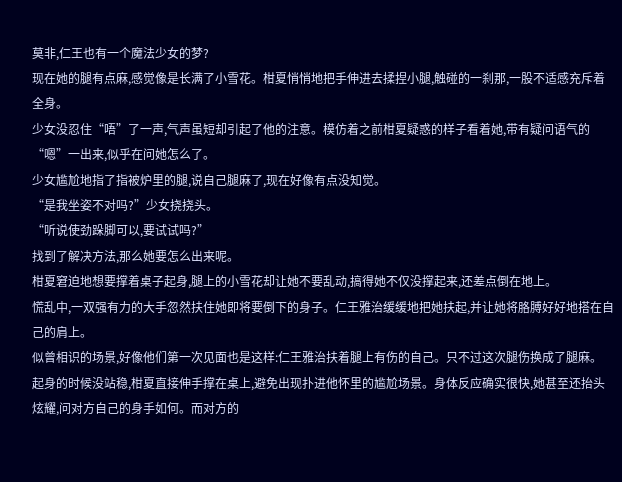莫非,仁王也有一个魔法少女的梦?
现在她的腿有点麻,感觉像是长满了小雪花。柑夏悄悄地把手伸进去揉捏小腿,触碰的一刹那,一股不适感充斥着全身。
少女没忍住“唔”了一声,气声虽短却引起了他的注意。模仿着之前柑夏疑惑的样子看着她,带有疑问语气的“嗯”一出来,似乎在问她怎么了。
少女尴尬地指了指被炉里的腿,说自己腿麻了,现在好像有点没知觉。
“是我坐姿不对吗?”少女挠挠头。
“听说使劲跺脚可以,要试试吗?”
找到了解决方法,那么她要怎么出来呢。
柑夏窘迫地想要撑着桌子起身,腿上的小雪花却让她不要乱动,搞得她不仅没撑起来,还差点倒在地上。
慌乱中,一双强有力的大手忽然扶住她即将要倒下的身子。仁王雅治缓缓地把她扶起,并让她将胳膊好好地搭在自己的肩上。
似曾相识的场景,好像他们第一次见面也是这样:仁王雅治扶着腿上有伤的自己。只不过这次腿伤换成了腿麻。
起身的时候没站稳,柑夏直接伸手撑在桌上,避免出现扑进他怀里的尴尬场景。身体反应确实很快,她甚至还抬头炫耀,问对方自己的身手如何。而对方的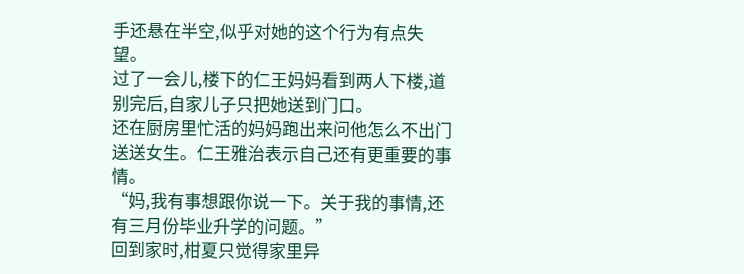手还悬在半空,似乎对她的这个行为有点失望。
过了一会儿,楼下的仁王妈妈看到两人下楼,道别完后,自家儿子只把她送到门口。
还在厨房里忙活的妈妈跑出来问他怎么不出门送送女生。仁王雅治表示自己还有更重要的事情。
“妈,我有事想跟你说一下。关于我的事情,还有三月份毕业升学的问题。”
回到家时,柑夏只觉得家里异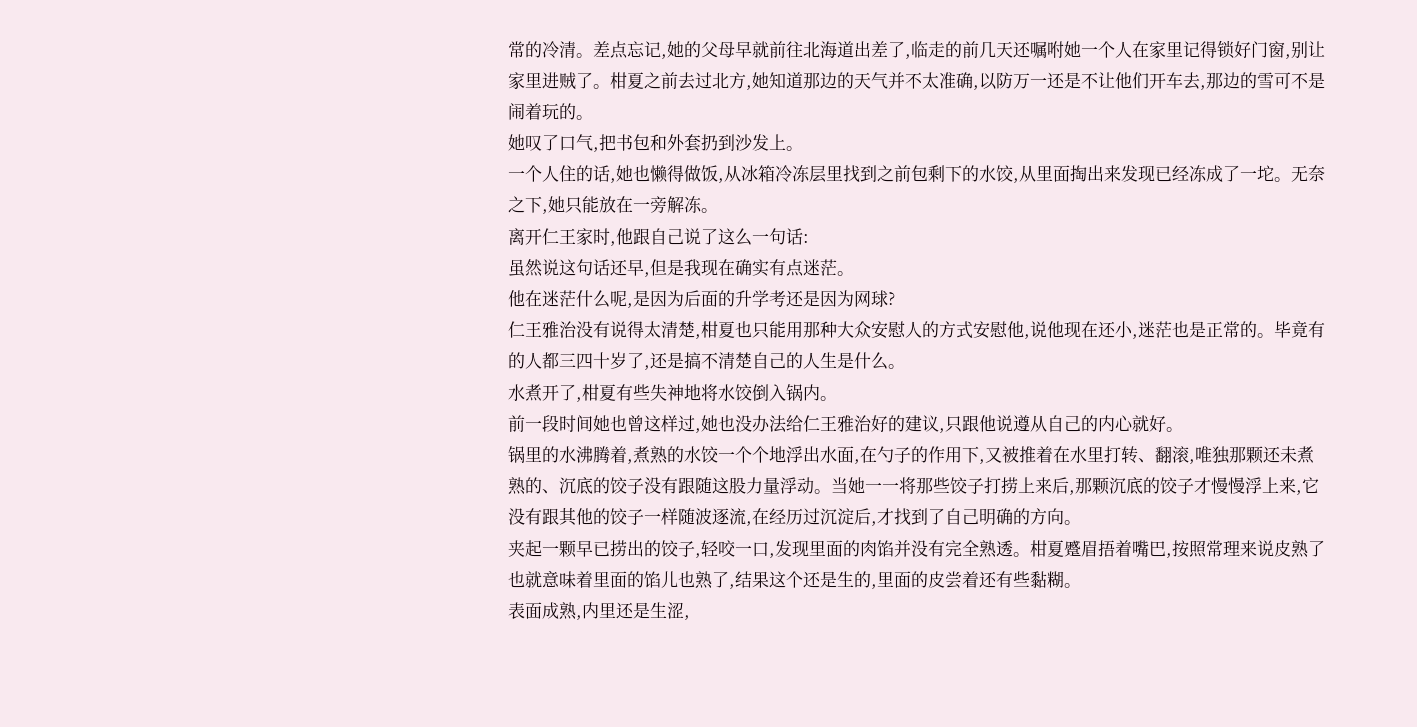常的冷清。差点忘记,她的父母早就前往北海道出差了,临走的前几天还嘱咐她一个人在家里记得锁好门窗,别让家里进贼了。柑夏之前去过北方,她知道那边的天气并不太准确,以防万一还是不让他们开车去,那边的雪可不是闹着玩的。
她叹了口气,把书包和外套扔到沙发上。
一个人住的话,她也懒得做饭,从冰箱冷冻层里找到之前包剩下的水饺,从里面掏出来发现已经冻成了一坨。无奈之下,她只能放在一旁解冻。
离开仁王家时,他跟自己说了这么一句话:
虽然说这句话还早,但是我现在确实有点迷茫。
他在迷茫什么呢,是因为后面的升学考还是因为网球?
仁王雅治没有说得太清楚,柑夏也只能用那种大众安慰人的方式安慰他,说他现在还小,迷茫也是正常的。毕竟有的人都三四十岁了,还是搞不清楚自己的人生是什么。
水煮开了,柑夏有些失神地将水饺倒入锅内。
前一段时间她也曾这样过,她也没办法给仁王雅治好的建议,只跟他说遵从自己的内心就好。
锅里的水沸腾着,煮熟的水饺一个个地浮出水面,在勺子的作用下,又被推着在水里打转、翻滚,唯独那颗还未煮熟的、沉底的饺子没有跟随这股力量浮动。当她一一将那些饺子打捞上来后,那颗沉底的饺子才慢慢浮上来,它没有跟其他的饺子一样随波逐流,在经历过沉淀后,才找到了自己明确的方向。
夹起一颗早已捞出的饺子,轻咬一口,发现里面的肉馅并没有完全熟透。柑夏蹙眉捂着嘴巴,按照常理来说皮熟了也就意味着里面的馅儿也熟了,结果这个还是生的,里面的皮尝着还有些黏糊。
表面成熟,内里还是生涩,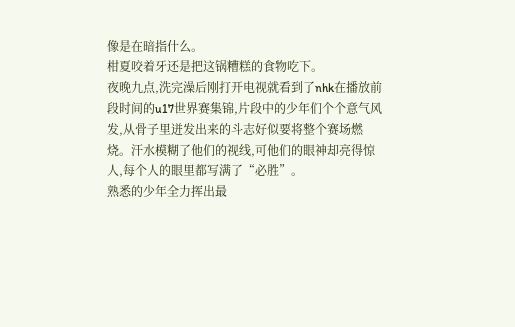像是在暗指什么。
柑夏咬着牙还是把这锅糟糕的食物吃下。
夜晚九点,洗完澡后刚打开电视就看到了nhk在播放前段时间的u17世界赛集锦,片段中的少年们个个意气风发,从骨子里迸发出来的斗志好似要将整个赛场燃烧。汗水模糊了他们的视线,可他们的眼神却亮得惊人,每个人的眼里都写满了“必胜”。
熟悉的少年全力挥出最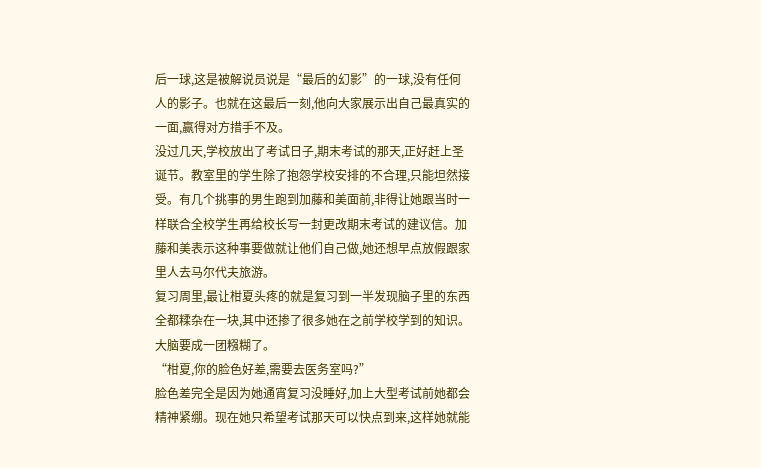后一球,这是被解说员说是“最后的幻影”的一球,没有任何人的影子。也就在这最后一刻,他向大家展示出自己最真实的一面,赢得对方措手不及。
没过几天,学校放出了考试日子,期末考试的那天,正好赶上圣诞节。教室里的学生除了抱怨学校安排的不合理,只能坦然接受。有几个挑事的男生跑到加藤和美面前,非得让她跟当时一样联合全校学生再给校长写一封更改期末考试的建议信。加藤和美表示这种事要做就让他们自己做,她还想早点放假跟家里人去马尔代夫旅游。
复习周里,最让柑夏头疼的就是复习到一半发现脑子里的东西全都糅杂在一块,其中还掺了很多她在之前学校学到的知识。
大脑要成一团糨糊了。
“柑夏,你的脸色好差,需要去医务室吗?”
脸色差完全是因为她通宵复习没睡好,加上大型考试前她都会精神紧绷。现在她只希望考试那天可以快点到来,这样她就能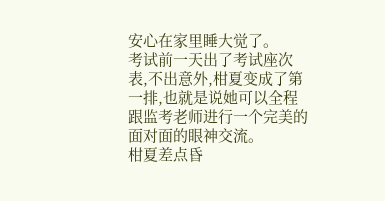安心在家里睡大觉了。
考试前一天出了考试座次表,不出意外,柑夏变成了第一排,也就是说她可以全程跟监考老师进行一个完美的面对面的眼神交流。
柑夏差点昏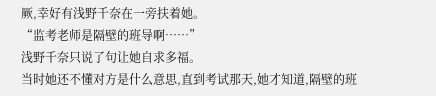厥,幸好有浅野千奈在一旁扶着她。
“监考老师是隔壁的班导啊……”
浅野千奈只说了句让她自求多福。
当时她还不懂对方是什么意思,直到考试那天,她才知道,隔壁的班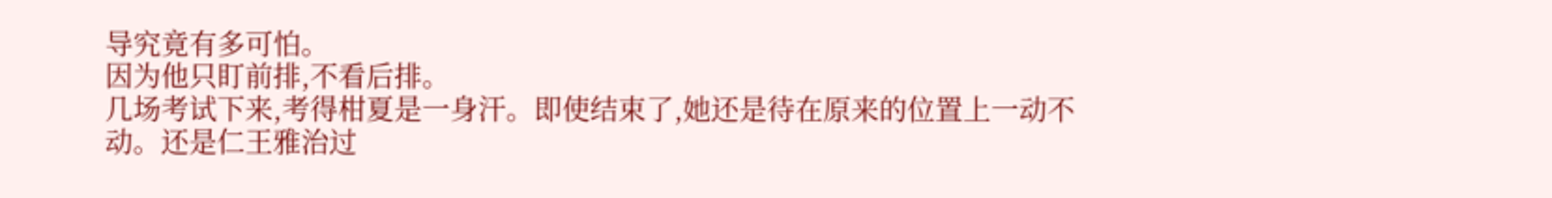导究竟有多可怕。
因为他只盯前排,不看后排。
几场考试下来,考得柑夏是一身汗。即使结束了,她还是待在原来的位置上一动不动。还是仁王雅治过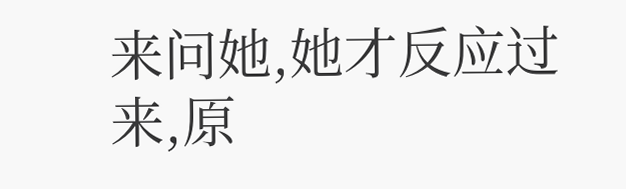来问她,她才反应过来,原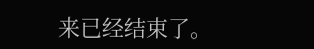来已经结束了。